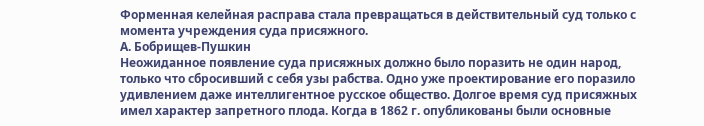Форменная келейная расправа стала превращаться в действительный суд только с момента учреждения суда присяжного.
А. Бобрищев-Пушкин
Неожиданное появление суда присяжных должно было поразить не один народ, только что сбросивший с себя узы рабства. Одно уже проектирование его поразило удивлением даже интеллигентное русское общество. Долгое время суд присяжных имел характер запретного плода. Когда в 1862 г. опубликованы были основные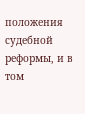положения судебной реформы, и в том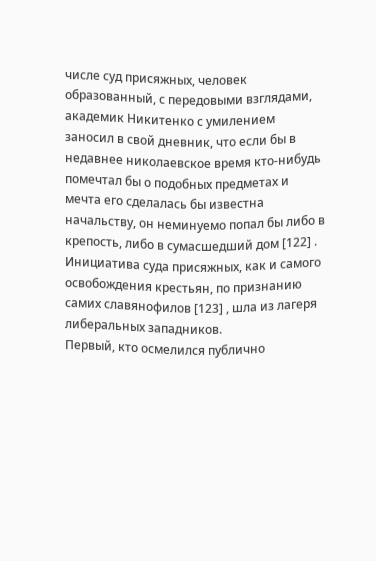числе суд присяжных, человек образованный, с передовыми взглядами, академик Никитенко с умилением заносил в свой дневник, что если бы в недавнее николаевское время кто-нибудь помечтал бы о подобных предметах и мечта его сделалась бы известна начальству, он неминуемо попал бы либо в крепость, либо в сумасшедший дом [122] .
Инициатива суда присяжных, как и самого освобождения крестьян, по признанию самих славянофилов [123] , шла из лагеря либеральных западников.
Первый, кто осмелился публично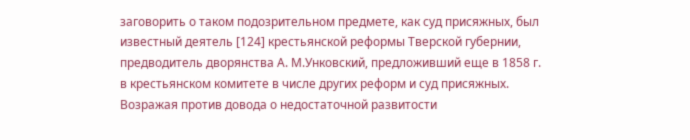заговорить о таком подозрительном предмете, как суд присяжных, был известный деятель [124] крестьянской реформы Тверской губернии, предводитель дворянства А. М.Унковский, предложивший еще в 1858 г. в крестьянском комитете в числе других реформ и суд присяжных. Возражая против довода о недостаточной развитости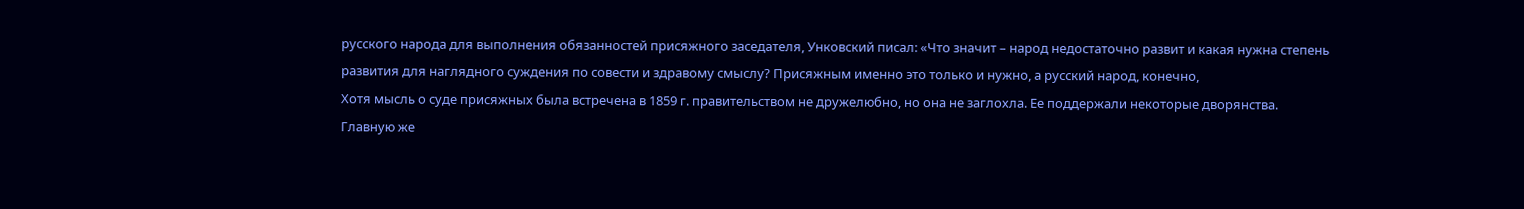русского народа для выполнения обязанностей присяжного заседателя, Унковский писал: «Что значит – народ недостаточно развит и какая нужна степень развития для наглядного суждения по совести и здравому смыслу? Присяжным именно это только и нужно, а русский народ, конечно,
Хотя мысль о суде присяжных была встречена в 1859 г. правительством не дружелюбно, но она не заглохла. Ее поддержали некоторые дворянства. Главную же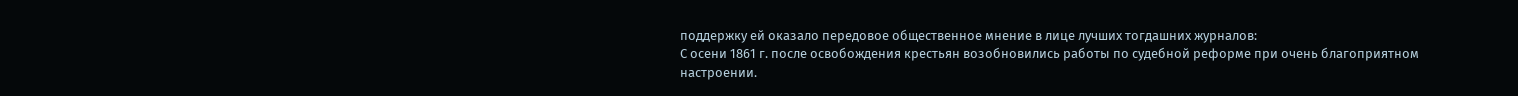поддержку ей оказало передовое общественное мнение в лице лучших тогдашних журналов:
С осени 1861 г. после освобождения крестьян возобновились работы по судебной реформе при очень благоприятном настроении.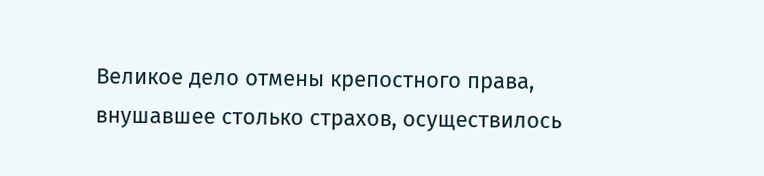Великое дело отмены крепостного права, внушавшее столько страхов, осуществилось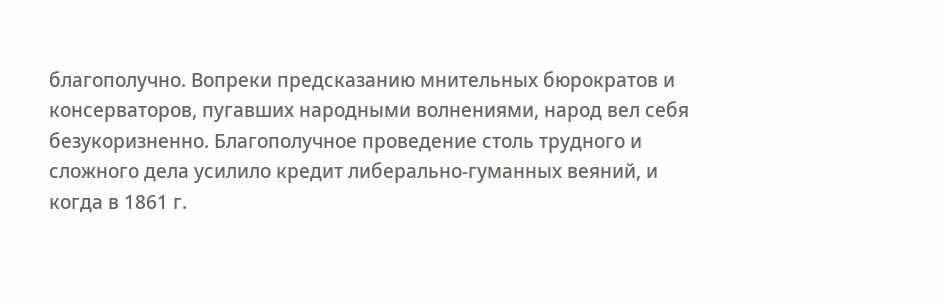благополучно. Вопреки предсказанию мнительных бюрократов и консерваторов, пугавших народными волнениями, народ вел себя безукоризненно. Благополучное проведение столь трудного и сложного дела усилило кредит либерально-гуманных веяний, и когда в 1861 г.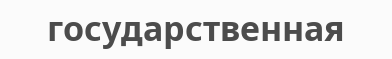государственная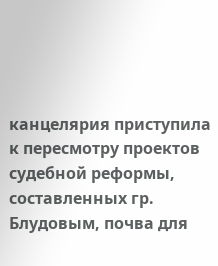канцелярия приступила к пересмотру проектов судебной реформы, составленных гр. Блудовым, почва для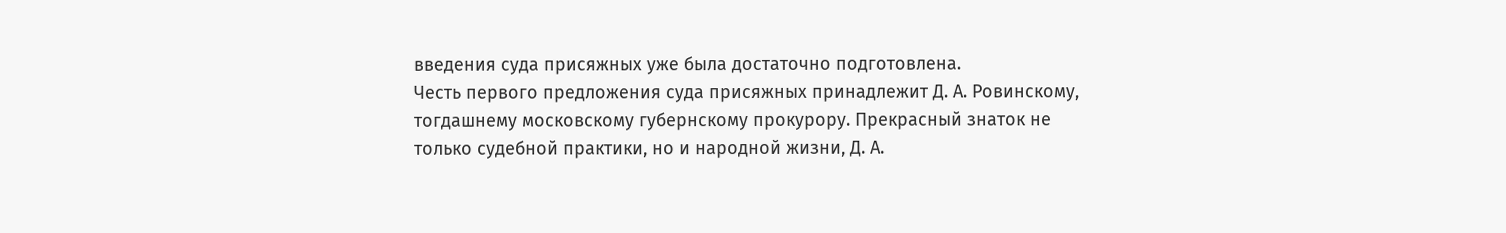введения суда присяжных уже была достаточно подготовлена.
Честь первого предложения суда присяжных принадлежит Д. А. Ровинскому, тогдашнему московскому губернскому прокурору. Прекрасный знаток не только судебной практики, но и народной жизни, Д. А.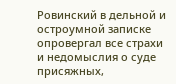Ровинский в дельной и остроумной записке опровергал все страхи и недомыслия о суде присяжных,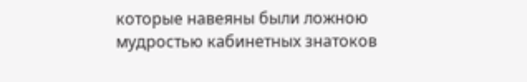которые навеяны были ложною мудростью кабинетных знатоков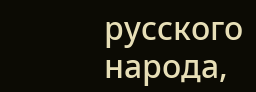русского народа,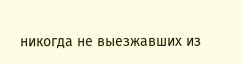никогда не выезжавших из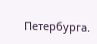Петербурга.